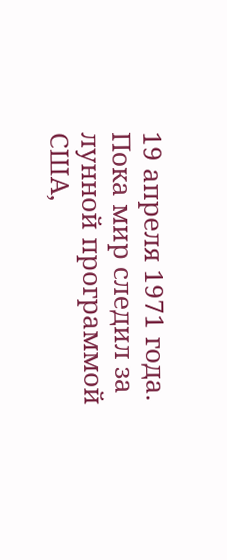19 апреля 1971 года. Пока мир следил за лунной программой США,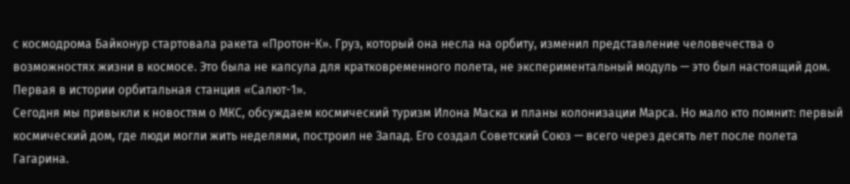с космодрома Байконур стартовала ракета «Протон-К». Груз, который она несла на орбиту, изменил представление человечества о возможностях жизни в космосе. Это была не капсула для кратковременного полета, не экспериментальный модуль — это был настоящий дом. Первая в истории орбитальная станция «Салют-1».
Сегодня мы привыкли к новостям о МКС, обсуждаем космический туризм Илона Маска и планы колонизации Марса. Но мало кто помнит: первый космический дом, где люди могли жить неделями, построил не Запад. Его создал Советский Союз — всего через десять лет после полета Гагарина.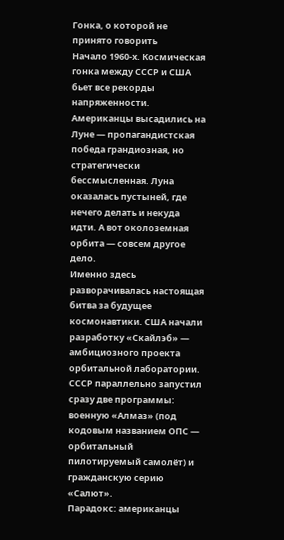Гонка, о которой не принято говорить
Начало 1960-х. Космическая гонка между СССР и США бьет все рекорды напряженности. Американцы высадились на Луне — пропагандистская победа грандиозная, но стратегически бессмысленная. Луна оказалась пустыней, где нечего делать и некуда идти. А вот околоземная орбита — совсем другое дело.
Именно здесь разворачивалась настоящая битва за будущее космонавтики. США начали разработку «Скайлэб» — амбициозного проекта орбитальной лаборатории. СССР параллельно запустил сразу две программы: военную «Алмаз» (под кодовым названием ОПС — орбитальный пилотируемый самолёт) и гражданскую серию «Салют».
Парадокс: американцы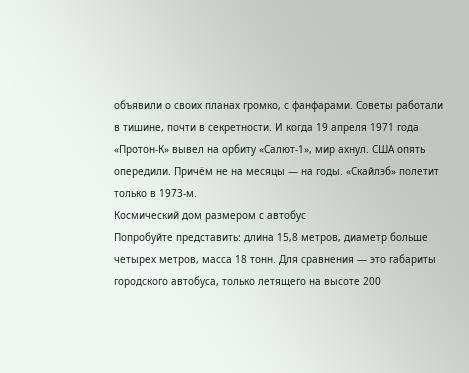объявили о своих планах громко, с фанфарами. Советы работали в тишине, почти в секретности. И когда 19 апреля 1971 года «Протон-К» вывел на орбиту «Салют-1», мир ахнул. США опять опередили. Причём не на месяцы — на годы. «Скайлэб» полетит только в 1973-м.
Космический дом размером с автобус
Попробуйте представить: длина 15,8 метров, диаметр больше четырех метров, масса 18 тонн. Для сравнения — это габариты городского автобуса, только летящего на высоте 200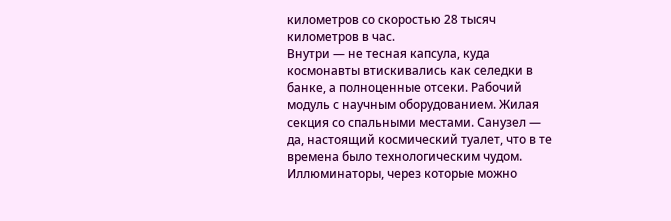километров со скоростью 28 тысяч километров в час.
Внутри — не тесная капсула, куда космонавты втискивались как селедки в банке, а полноценные отсеки. Рабочий модуль с научным оборудованием. Жилая секция со спальными местами. Санузел — да, настоящий космический туалет, что в те времена было технологическим чудом. Иллюминаторы, через которые можно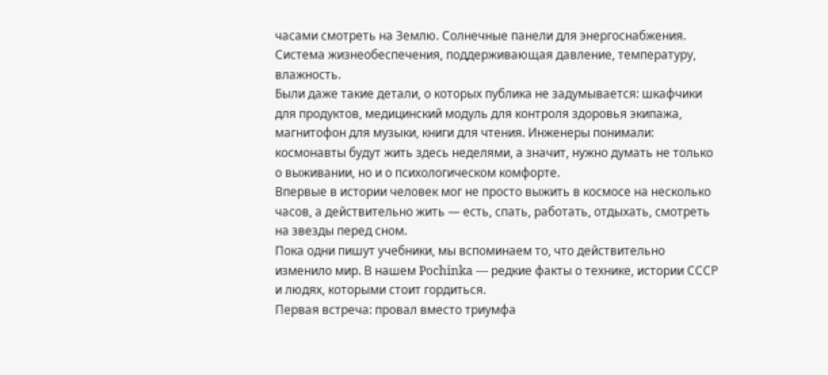часами смотреть на Землю. Солнечные панели для энергоснабжения. Система жизнеобеспечения, поддерживающая давление, температуру, влажность.
Были даже такие детали, о которых публика не задумывается: шкафчики для продуктов, медицинский модуль для контроля здоровья экипажа, магнитофон для музыки, книги для чтения. Инженеры понимали: космонавты будут жить здесь неделями, а значит, нужно думать не только о выживании, но и о психологическом комфорте.
Впервые в истории человек мог не просто выжить в космосе на несколько часов, а действительно жить — есть, спать, работать, отдыхать, смотреть на звезды перед сном.
Пока одни пишут учебники, мы вспоминаем то, что действительно изменило мир. В нашем Pochinka — редкие факты о технике, истории СССР и людях, которыми стоит гордиться.
Первая встреча: провал вместо триумфа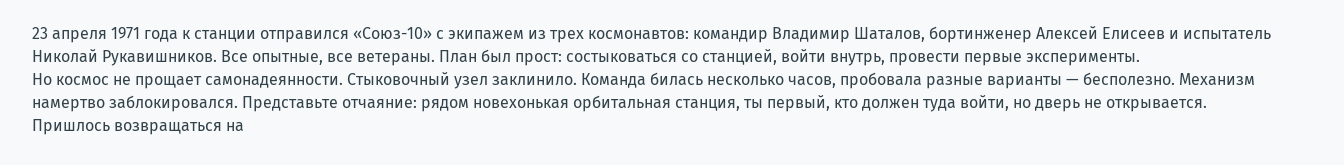23 апреля 1971 года к станции отправился «Союз-10» с экипажем из трех космонавтов: командир Владимир Шаталов, бортинженер Алексей Елисеев и испытатель Николай Рукавишников. Все опытные, все ветераны. План был прост: состыковаться со станцией, войти внутрь, провести первые эксперименты.
Но космос не прощает самонадеянности. Стыковочный узел заклинило. Команда билась несколько часов, пробовала разные варианты — бесполезно. Механизм намертво заблокировался. Представьте отчаяние: рядом новехонькая орбитальная станция, ты первый, кто должен туда войти, но дверь не открывается. Пришлось возвращаться на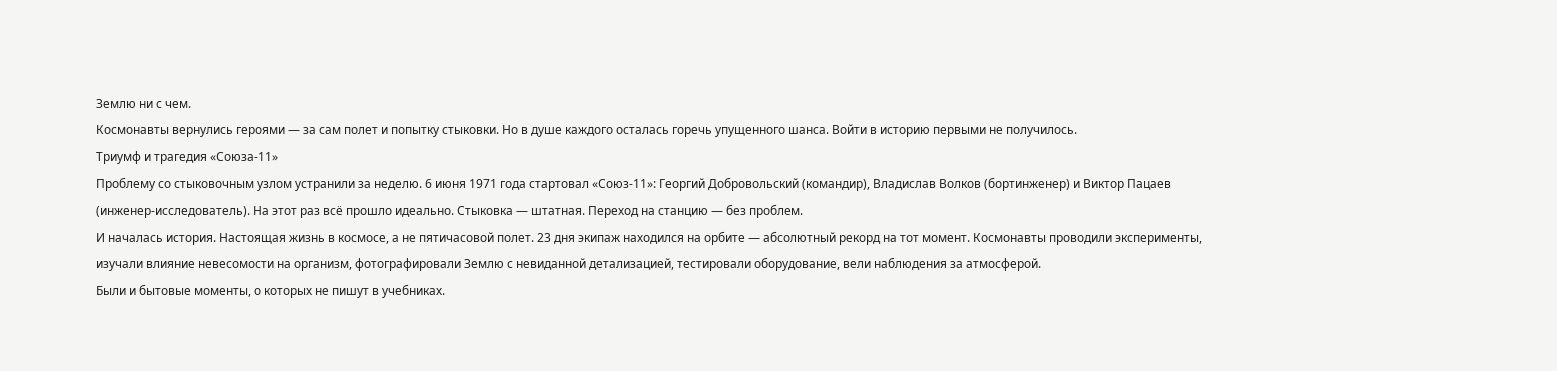Землю ни с чем.
Космонавты вернулись героями — за сам полет и попытку стыковки. Но в душе каждого осталась горечь упущенного шанса. Войти в историю первыми не получилось.
Триумф и трагедия «Союза-11»
Проблему со стыковочным узлом устранили за неделю. 6 июня 1971 года стартовал «Союз-11»: Георгий Добровольский (командир), Владислав Волков (бортинженер) и Виктор Пацаев (инженер-исследователь). На этот раз всё прошло идеально. Стыковка — штатная. Переход на станцию — без проблем.
И началась история. Настоящая жизнь в космосе, а не пятичасовой полет. 23 дня экипаж находился на орбите — абсолютный рекорд на тот момент. Космонавты проводили эксперименты, изучали влияние невесомости на организм, фотографировали Землю с невиданной детализацией, тестировали оборудование, вели наблюдения за атмосферой.
Были и бытовые моменты, о которых не пишут в учебниках.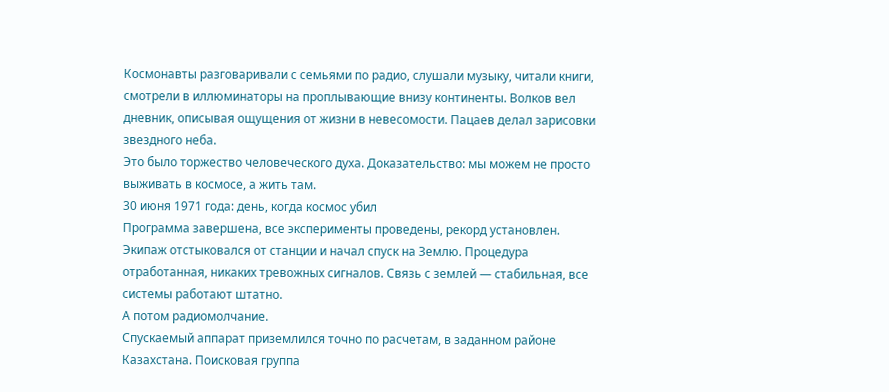Космонавты разговаривали с семьями по радио, слушали музыку, читали книги, смотрели в иллюминаторы на проплывающие внизу континенты. Волков вел дневник, описывая ощущения от жизни в невесомости. Пацаев делал зарисовки звездного неба.
Это было торжество человеческого духа. Доказательство: мы можем не просто выживать в космосе, а жить там.
30 июня 1971 года: день, когда космос убил
Программа завершена, все эксперименты проведены, рекорд установлен. Экипаж отстыковался от станции и начал спуск на Землю. Процедура отработанная, никаких тревожных сигналов. Связь с землей — стабильная, все системы работают штатно.
А потом радиомолчание.
Спускаемый аппарат приземлился точно по расчетам, в заданном районе Казахстана. Поисковая группа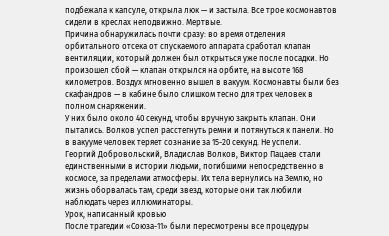подбежала к капсуле, открыла люк — и застыла. Все трое космонавтов сидели в креслах неподвижно. Мертвые.
Причина обнаружилась почти сразу: во время отделения орбитального отсека от спускаемого аппарата сработал клапан вентиляции, который должен был открыться уже после посадки. Но произошел сбой — клапан открылся на орбите, на высоте 168 километров. Воздух мгновенно вышел в вакуум. Космонавты были без скафандров — в кабине было слишком тесно для трех человек в полном снаряжении.
У них было около 40 секунд, чтобы вручную закрыть клапан. Они пытались. Волков успел расстегнуть ремни и потянуться к панели. Но в вакууме человек теряет сознание за 15-20 секунд. Не успели.
Георгий Добровольский, Владислав Волков, Виктор Пацаев стали единственными в истории людьми, погибшими непосредственно в космосе, за пределами атмосферы. Их тела вернулись на Землю, но жизнь оборвалась там, среди звезд, которые они так любили наблюдать через иллюминаторы.
Урок, написанный кровью
После трагедии «Союза-11» были пересмотрены все процедуры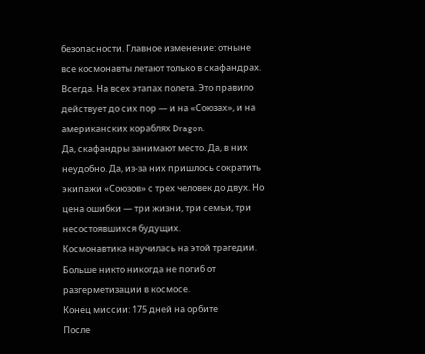безопасности. Главное изменение: отныне все космонавты летают только в скафандрах. Всегда. На всех этапах полета. Это правило действует до сих пор — и на «Союзах», и на американских кораблях Dragon.
Да, скафандры занимают место. Да, в них неудобно. Да, из-за них пришлось сократить экипажи «Союзов» с трех человек до двух. Но цена ошибки — три жизни, три семьи, три несостоявшихся будущих.
Космонавтика научилась на этой трагедии. Больше никто никогда не погиб от разгерметизации в космосе.
Конец миссии: 175 дней на орбите
После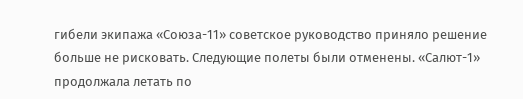гибели экипажа «Союза-11» советское руководство приняло решение больше не рисковать. Следующие полеты были отменены. «Салют-1» продолжала летать по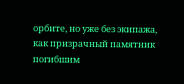орбите, но уже без экипажа, как призрачный памятник погибшим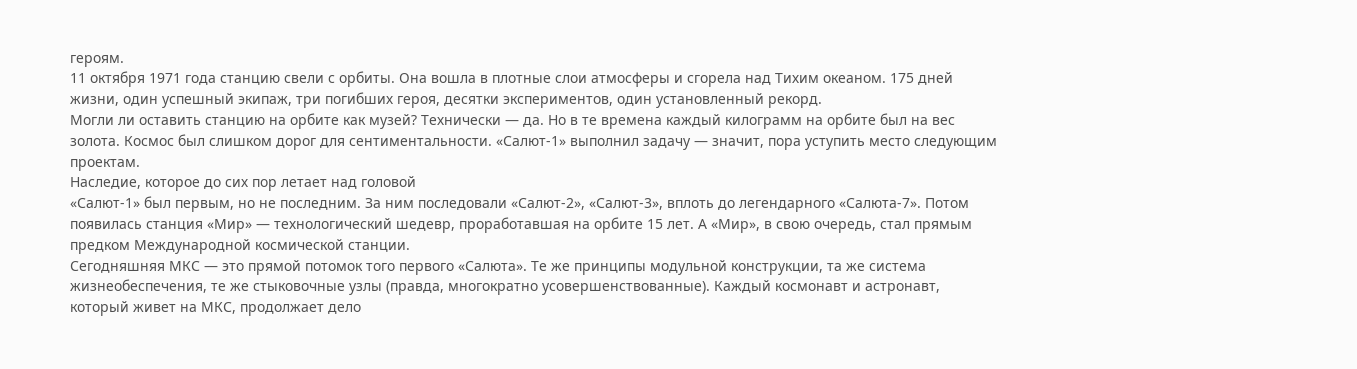героям.
11 октября 1971 года станцию свели с орбиты. Она вошла в плотные слои атмосферы и сгорела над Тихим океаном. 175 дней жизни, один успешный экипаж, три погибших героя, десятки экспериментов, один установленный рекорд.
Могли ли оставить станцию на орбите как музей? Технически — да. Но в те времена каждый килограмм на орбите был на вес золота. Космос был слишком дорог для сентиментальности. «Салют-1» выполнил задачу — значит, пора уступить место следующим проектам.
Наследие, которое до сих пор летает над головой
«Салют-1» был первым, но не последним. За ним последовали «Салют-2», «Салют-3», вплоть до легендарного «Салюта-7». Потом появилась станция «Мир» — технологический шедевр, проработавшая на орбите 15 лет. А «Мир», в свою очередь, стал прямым предком Международной космической станции.
Сегодняшняя МКС — это прямой потомок того первого «Салюта». Те же принципы модульной конструкции, та же система жизнеобеспечения, те же стыковочные узлы (правда, многократно усовершенствованные). Каждый космонавт и астронавт, который живет на МКС, продолжает дело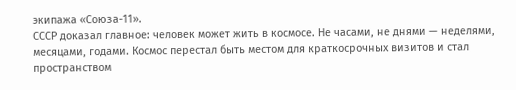экипажа «Союза-11».
СССР доказал главное: человек может жить в космосе. Не часами, не днями — неделями, месяцами, годами. Космос перестал быть местом для краткосрочных визитов и стал пространством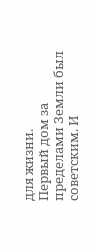для жизни.
Первый дом за пределами Земли был советским. И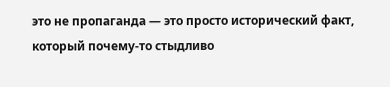это не пропаганда — это просто исторический факт, который почему-то стыдливо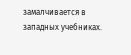замалчивается в западных учебниках.